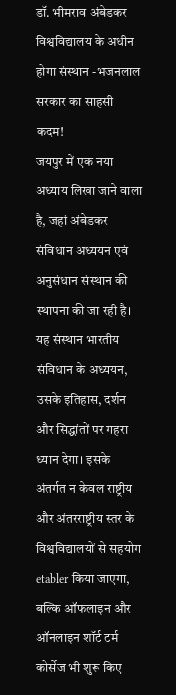डॉ. भीमराव अंबेडकर विश्वविद्यालय के अधीन होगा संस्थान -भजनलाल सरकार का साहसी कदम!
जयपुर में एक नया अध्याय लिखा जाने वाला है, जहां अंबेडकर संविधान अध्ययन एवं अनुसंधान संस्थान की स्थापना की जा रही है। यह संस्थान भारतीय संविधान के अध्ययन, उसके इतिहास, दर्शन और सिद्धांतों पर गहरा ध्यान देगा। इसके अंतर्गत न केवल राष्ट्रीय और अंतरराष्ट्रीय स्तर के विश्वविद्यालयों से सहयोग etabler किया जाएगा, बल्कि ऑफलाइन और ऑनलाइन शॉर्ट टर्म कोर्सेज भी शुरू किए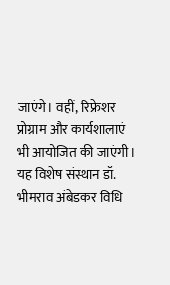जाएंगे। वहीं, रिफ्रेशर प्रोग्राम और कार्यशालाएं भी आयोजित की जाएंगी। यह विशेष संस्थान डॉ. भीमराव अंबेडकर विधि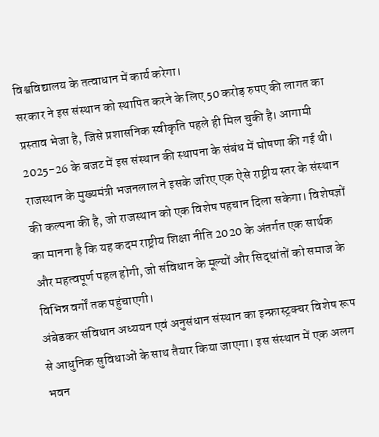विश्वविद्यालय के तत्वाधान में कार्य करेगा।
सरकार ने इस संस्थान को स्थापित करने के लिए 50 करोड़ रुपए की लागत का प्रस्ताव भेजा है, जिसे प्रशासनिक स्वीकृति पहले ही मिल चुकी है। आगामी 2025-26 के बजट में इस संस्थान की स्थापना के संबंध में घोषणा की गई थी। राजस्थान के मुख्यमंत्री भजनलाल ने इसके जरिए एक ऐसे राष्ट्रीय स्तर के संस्थान की कल्पना की है, जो राजस्थान को एक विशेष पहचान दिला सकेगा। विशेषज्ञों का मानना है कि यह कदम राष्ट्रीय शिक्षा नीति 2020 के अंतर्गत एक सार्थक और महत्वपूर्ण पहल होगी, जो संविधान के मूल्यों और सिद्धांतों को समाज के विभिन्न वर्गों तक पहुंचाएगी।
अंबेडकर संविधान अध्ययन एवं अनुसंधान संस्थान का इन्फ्रास्ट्रक्चर विशेष रूप से आधुनिक सुविधाओं के साथ तैयार किया जाएगा। इस संस्थान में एक अलग भवन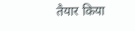तैयार किया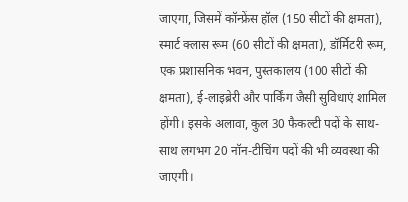जाएगा, जिसमें कॉन्फ्रेंस हॉल (150 सीटों की क्षमता), स्मार्ट क्लास रूम (60 सीटों की क्षमता), डॉर्मिटरी रूम, एक प्रशासनिक भवन, पुस्तकालय (100 सीटों की क्षमता), ई-लाइब्रेरी और पार्किंग जैसी सुविधाएं शामिल होंगी। इसके अलावा, कुल 30 फैकल्टी पदों के साथ-साथ लगभग 20 नॉन-टीचिंग पदों की भी व्यवस्था की जाएगी।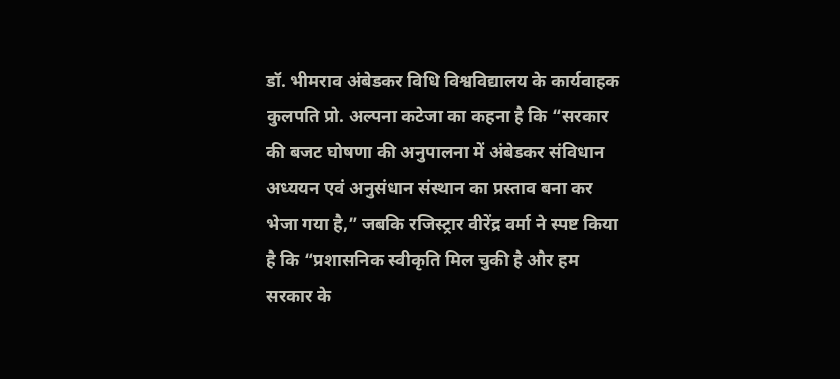डॉ. भीमराव अंबेडकर विधि विश्वविद्यालय के कार्यवाहक कुलपति प्रो. अल्पना कटेजा का कहना है कि “सरकार की बजट घोषणा की अनुपालना में अंबेडकर संविधान अध्ययन एवं अनुसंधान संस्थान का प्रस्ताव बना कर भेजा गया है,” जबकि रजिस्ट्रार वीरेंद्र वर्मा ने स्पष्ट किया है कि “प्रशासनिक स्वीकृति मिल चुकी है और हम सरकार के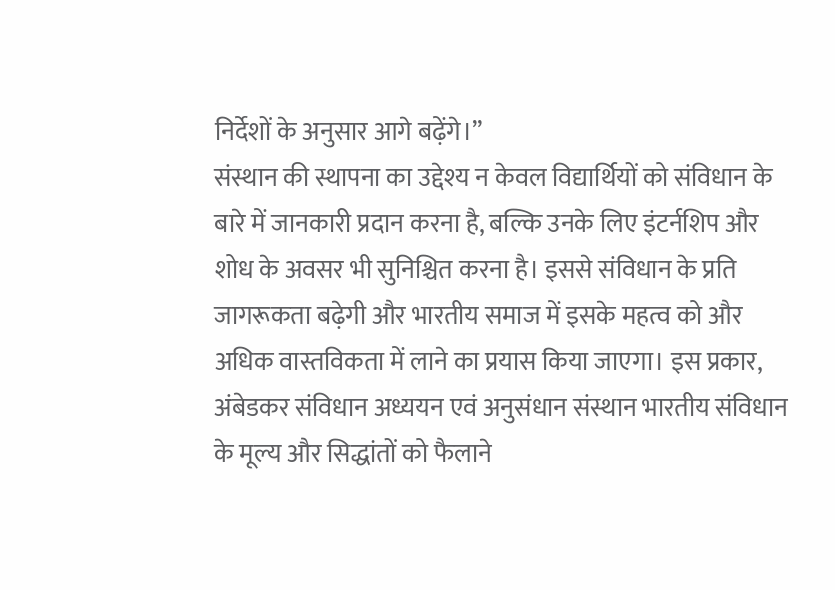निर्देशों के अनुसार आगे बढ़ेंगे।”
संस्थान की स्थापना का उद्देश्य न केवल विद्यार्थियों को संविधान के बारे में जानकारी प्रदान करना है, बल्कि उनके लिए इंटर्नशिप और शोध के अवसर भी सुनिश्चित करना है। इससे संविधान के प्रति जागरूकता बढ़ेगी और भारतीय समाज में इसके महत्व को और अधिक वास्तविकता में लाने का प्रयास किया जाएगा। इस प्रकार, अंबेडकर संविधान अध्ययन एवं अनुसंधान संस्थान भारतीय संविधान के मूल्य और सिद्धांतों को फैलाने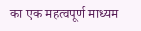का एक महत्वपूर्ण माध्यम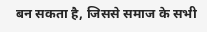बन सकता है, जिससे समाज के सभी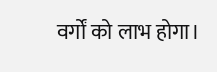वर्गों को लाभ होगा।